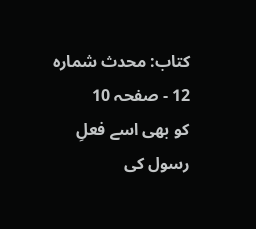کتاب: محدث شمارہ 12 - صفحہ 10
کو بھی اسے فعلِ رسول کی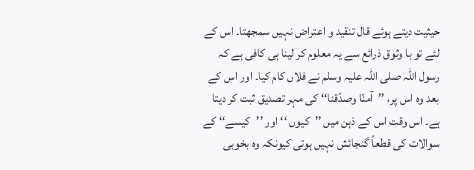حیثیت دیتے ہوئے قال تنقید و اعتراض نہیں سمجھتا۔ اس کے لئے تو با وثوق ذرائع سے یہ معلوم کر لینا ہی کافی ہے کہ رسول اللہ صلی اللہ علیہ وسلم نے فلاں کام کیا۔ اور اس کے بعد وہ اس پر، ’’آمنّا وصدّقنا‘‘ کی مہر تصدیق ثبت کر دیتا ہے۔ اس وقت اس کے ذہن میں ’’کیوں ‘‘ اور ’’کیسے‘‘ کے سوالات کی قطعاً گنجائش نہیں ہوتی کیونکہ وہ بخوبی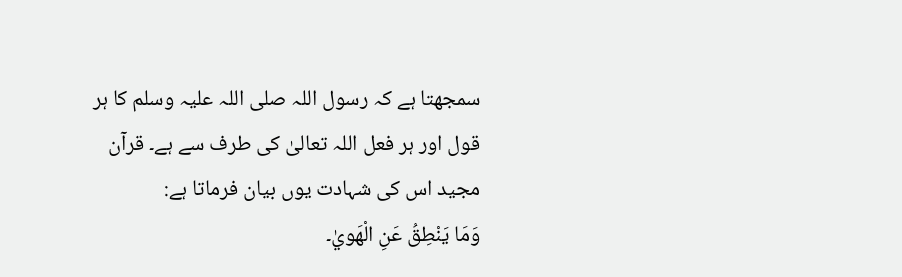سمجھتا ہے کہ رسول اللہ صلی اللہ علیہ وسلم کا ہر قول اور ہر فعل اللہ تعالیٰ کی طرف سے ہے۔ قرآن مجید اس کی شہادت یوں بیان فرماتا ہے:
وَمَا يَنْطِقُ عَنِ الْھَويٰ۔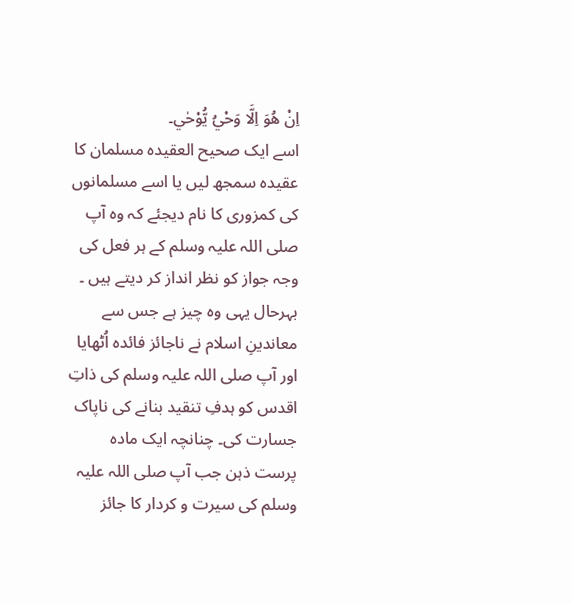اِنْ ھُوَ اِلَّا وَحْيُ يُّوْحٰي۔
اسے ایک صحيح العقيده مسلمان كا عقيده سمجھ ليں يا اسے مسلمانوں كی كمزوری كا نام دیجئے کہ وه آپ صلی اللہ علیہ وسلم كے ہر فعل کی وجہ جواز كو نظر انداز كر ديتے ہيں ۔ بہرحال یہی وه چيز ہے جس سے معاندينِ اسلام نے ناجائز فائده اُٹھايا اور آپ صلی اللہ علیہ وسلم كی ذاتِ اقدس کو ہدفِ تنقید بنانے کی ناپاک جسارت کی۔ چنانچہ ایک مادہ پرست ذہن جب آپ صلی اللہ علیہ وسلم کی سیرت و کردار کا جائز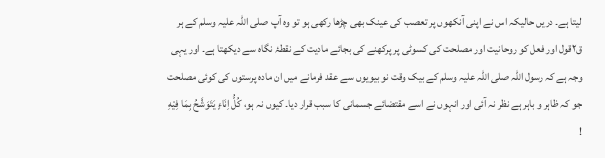لیتا ہے۔ دریں حالیکہ اس نے اپنی آنکھوں پر تعصب کی عینک بھی چڑھا رکھی ہو تو وہ آپ صلی اللہ علیہ وسلم کے ہر ق۲قول اور فعل کو روحانیت اور مصلحت کی کسوٹی پر پرکھنے کی بجائے مادیت کے نقطۂ نگاہ سے دیکھتا ہے۔ اور یہی وجہ ہے کہ رسول اللہ صلی اللہ علیہ وسلم کے بیک وقت نو بیویوں سے عقد فرمانے میں ان مادہ پرستوں کی کوئی مصلحت جو کہ ظاہر و باہر ہے نظر نہ آئی اور انہوں نے اسے مقتضائے جسمانی کا سبب قرار دیا۔ کیوں نہ ہو، كُلُّ اِنَاءٍ يَتَوَشَّحُ بِمَا فِيْهِ !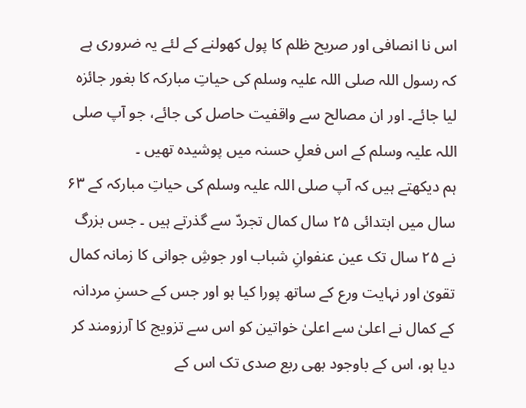اس نا انصافی اور صریح ظلم کا پول کھولنے کے لئے یہ ضروری ہے کہ رسول اللہ صلی اللہ علیہ وسلم کی حیاتِ مبارکہ کا بغور جائزہ لیا جائے۔ اور ان مصالح سے واقفیت حاصل کی جائے، جو آپ صلی اللہ علیہ وسلم کے اس فعلِ حسنہ میں پوشیدہ تھیں ۔
ہم دیکھتے ہیں کہ آپ صلی اللہ علیہ وسلم کی حیاتِ مبارکہ کے ۶۳ سال میں ابتدائی ۲۵ سال کمال تجردّ سے گذرتے ہیں ۔ جس بزرگ نے ۲۵ سال تک عین عنفوانِ شباب اور جوشِ جوانی کا زمانہ کمال تقویٰ اور نہایت ورع کے ساتھ پورا کیا ہو اور جس کے حسنِ مردانہ کے کمال نے اعلیٰ سے اعلیٰ خواتین کو اس سے تزویج کا آرزومند کر دیا ہو، اس کے باوجود بھی ربع صدی تک اس کے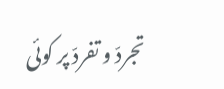تجردّ و تفردّ پر کوئی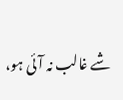شے غالب نہ آئی ہو،